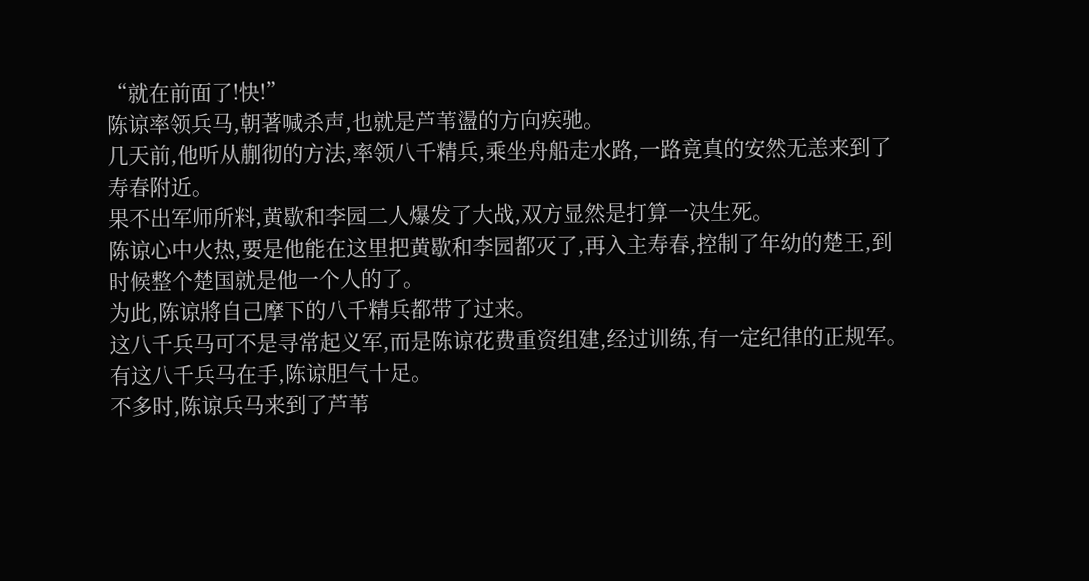“就在前面了!快!”
陈谅率领兵马,朝著喊杀声,也就是芦苇盪的方向疾驰。
几天前,他听从蒯彻的方法,率领八千精兵,乘坐舟船走水路,一路竟真的安然无恙来到了寿春附近。
果不出军师所料,黄歇和李园二人爆发了大战,双方显然是打算一决生死。
陈谅心中火热,要是他能在这里把黄歇和李园都灭了,再入主寿春,控制了年幼的楚王,到时候整个楚国就是他一个人的了。
为此,陈谅將自己摩下的八千精兵都带了过来。
这八千兵马可不是寻常起义军,而是陈谅花费重资组建,经过训练,有一定纪律的正规军。
有这八千兵马在手,陈谅胆气十足。
不多时,陈谅兵马来到了芦苇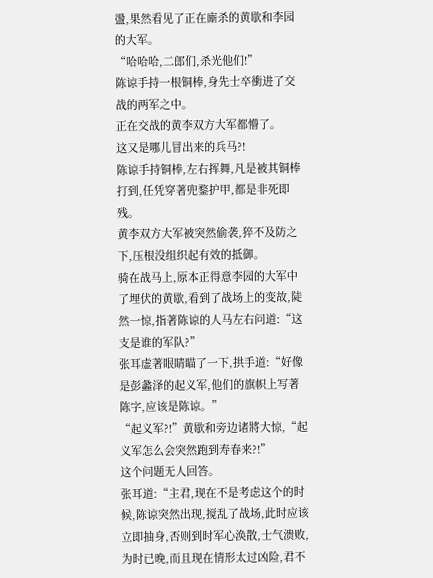盪,果然看见了正在廝杀的黄歇和李园的大军。
“哈哈哈,二郎们,杀光他们!”
陈谅手持一根铜棒,身先士卒衝进了交战的两军之中。
正在交战的黄李双方大军都懵了。
这又是哪儿冒出来的兵马?!
陈谅手持铜棒,左右挥舞,凡是被其铜棒打到,任凭穿著兜鍪护甲,都是非死即残。
黄李双方大军被突然偷袭,猝不及防之下,压根没组织起有效的抵御。
骑在战马上,原本正得意李园的大军中了埋伏的黄歇,看到了战场上的变故,陡然一惊,指著陈谅的人马左右问道:“这支是谁的军队?”
张耳虚著眼睛瞄了一下,拱手道:“好像是彭蠡泽的起义军,他们的旗帜上写著陈字,应该是陈谅。”
“起义军?!”黄歇和旁边诸將大惊,“起义军怎么会突然跑到寿春来?!”
这个问题无人回答。
张耳道:“主君,现在不是考虑这个的时候,陈谅突然出现,搅乱了战场,此时应该立即抽身,否则到时军心涣散,士气溃败,为时已晚,而且现在情形太过凶险,君不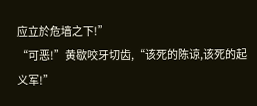应立於危墙之下!”
“可恶!”黄歇咬牙切齿,“该死的陈谅,该死的起义军!”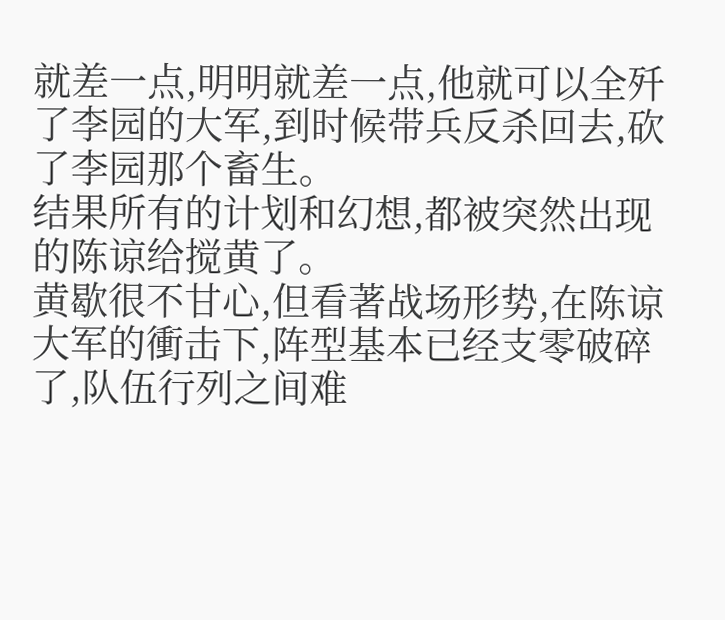就差一点,明明就差一点,他就可以全歼了李园的大军,到时候带兵反杀回去,砍了李园那个畜生。
结果所有的计划和幻想,都被突然出现的陈谅给搅黄了。
黄歇很不甘心,但看著战场形势,在陈谅大军的衝击下,阵型基本已经支零破碎了,队伍行列之间难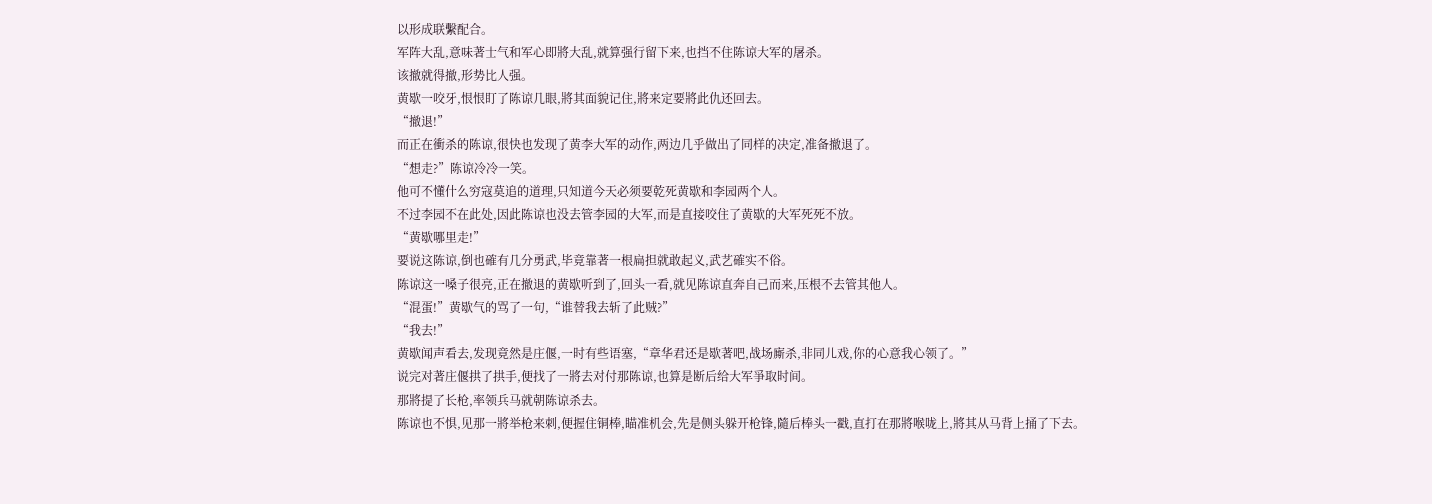以形成联繫配合。
军阵大乱,意味著士气和军心即將大乱,就算强行留下来,也挡不住陈谅大军的屠杀。
该撤就得撤,形势比人强。
黄歇一咬牙,恨恨盯了陈谅几眼,將其面貌记住,將来定要將此仇还回去。
“撤退!”
而正在衝杀的陈谅,很快也发现了黄李大军的动作,两边几乎做出了同样的决定,准备撤退了。
“想走?”陈谅冷冷一笑。
他可不懂什么穷寇莫追的道理,只知道今天必须要乾死黄歇和李园两个人。
不过李园不在此处,因此陈谅也没去管李园的大军,而是直接咬住了黄歇的大军死死不放。
“黄歇哪里走!”
要说这陈谅,倒也確有几分勇武,毕竟靠著一根扁担就敢起义,武艺確实不俗。
陈谅这一嗓子很亮,正在撤退的黄歇听到了,回头一看,就见陈谅直奔自己而来,压根不去管其他人。
“混蛋!”黄歇气的骂了一句,“谁替我去斩了此贼?”
“我去!”
黄歇闻声看去,发现竟然是庄偃,一时有些语塞,“章华君还是歇著吧,战场廝杀,非同儿戏,你的心意我心领了。”
说完对著庄偃拱了拱手,便找了一將去对付那陈谅,也算是断后给大军爭取时间。
那將提了长枪,率领兵马就朝陈谅杀去。
陈谅也不惧,见那一將举枪来刺,便握住铜棒,瞄准机会,先是侧头躲开枪锋,隨后棒头一戳,直打在那將喉咙上,將其从马背上捅了下去。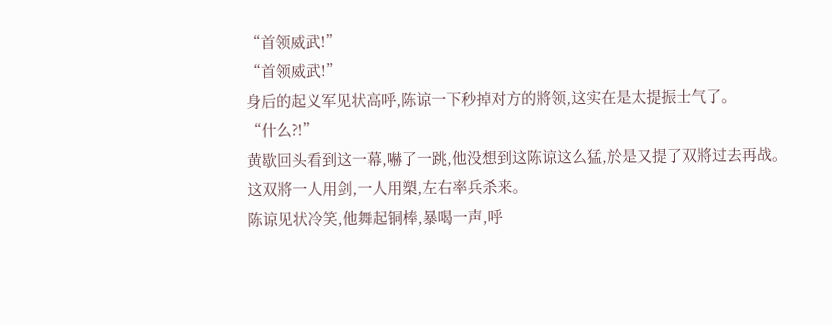“首领威武!”
“首领威武!”
身后的起义军见状高呼,陈谅一下秒掉对方的將领,这实在是太提振士气了。
“什么?!”
黄歇回头看到这一幕,嚇了一跳,他没想到这陈谅这么猛,於是又提了双將过去再战。
这双將一人用剑,一人用槊,左右率兵杀来。
陈谅见状冷笑,他舞起铜棒,暴喝一声,呼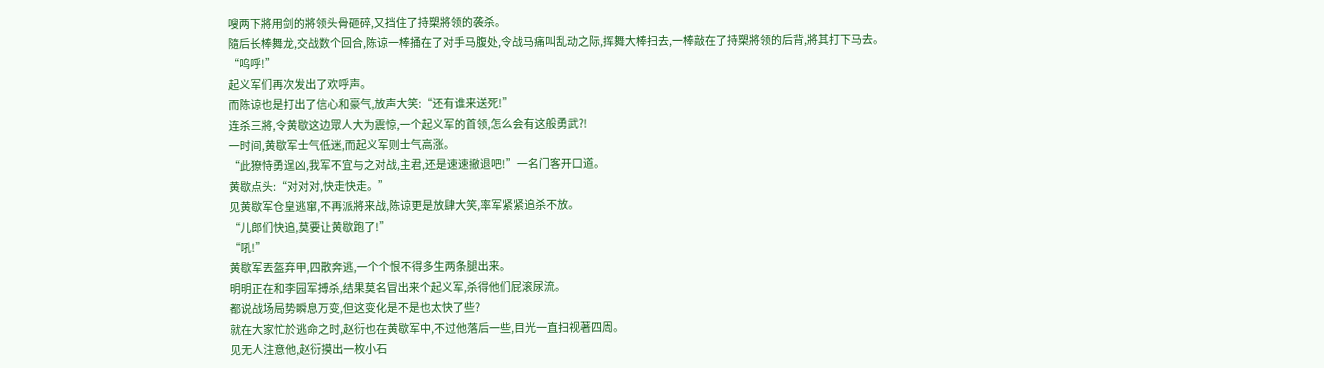嗖两下將用剑的將领头骨砸碎,又挡住了持槊將领的袭杀。
隨后长棒舞龙,交战数个回合,陈谅一棒捅在了对手马腹处,令战马痛叫乱动之际,挥舞大棒扫去,一棒敲在了持槊將领的后背,將其打下马去。
“呜呼!”
起义军们再次发出了欢呼声。
而陈谅也是打出了信心和豪气,放声大笑:“还有谁来送死!”
连杀三將,令黄歇这边眾人大为震惊,一个起义军的首领,怎么会有这般勇武?!
一时间,黄歇军士气低迷,而起义军则士气高涨。
“此獠恃勇逞凶,我军不宜与之对战,主君,还是速速撤退吧!”一名门客开口道。
黄歇点头:“对对对,快走快走。”
见黄歇军仓皇逃窜,不再派將来战,陈谅更是放肆大笑,率军紧紧追杀不放。
“儿郎们快追,莫要让黄歇跑了!”
“吼!”
黄歇军丟盔弃甲,四散奔逃,一个个恨不得多生两条腿出来。
明明正在和李园军搏杀,结果莫名冒出来个起义军,杀得他们屁滚尿流。
都说战场局势瞬息万变,但这变化是不是也太快了些?
就在大家忙於逃命之时,赵衍也在黄歇军中,不过他落后一些,目光一直扫视著四周。
见无人注意他,赵衍摸出一枚小石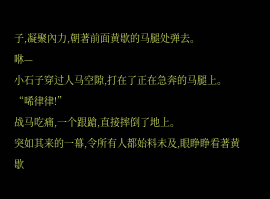子,凝聚內力,朝著前面黄歇的马腿处弹去。
咻—
小石子穿过人马空隙,打在了正在急奔的马腿上。
“唏律律!”
战马吃痛,一个跟蹌,直接摔倒了地上。
突如其来的一幕,令所有人都始料未及,眼睁睁看著黄歇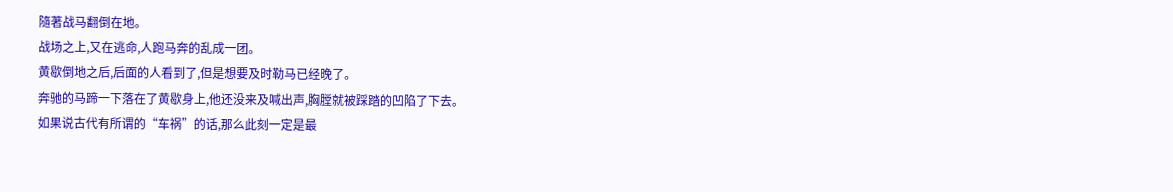隨著战马翻倒在地。
战场之上,又在逃命,人跑马奔的乱成一团。
黄歇倒地之后,后面的人看到了,但是想要及时勒马已经晚了。
奔驰的马蹄一下落在了黄歇身上,他还没来及喊出声,胸膛就被踩踏的凹陷了下去。
如果说古代有所谓的“车祸”的话,那么此刻一定是最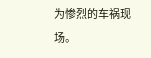为惨烈的车祸现场。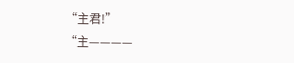“主君!”
“主————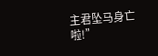主君坠马身亡啦!”